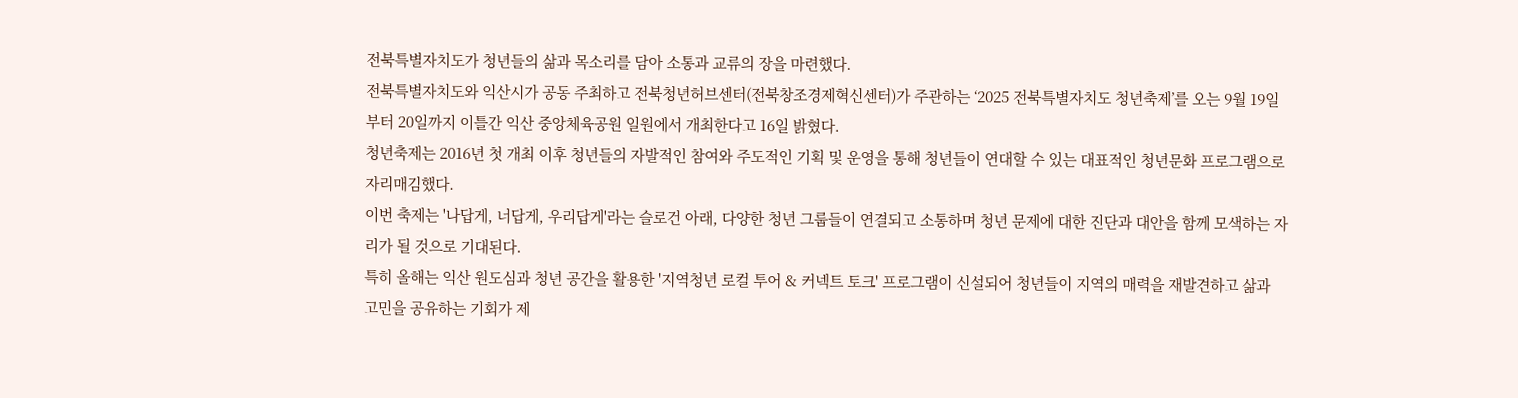전북특별자치도가 청년들의 삶과 목소리를 담아 소통과 교류의 장을 마련했다.
전북특별자치도와 익산시가 공동 주최하고 전북청년허브센터(전북창조경제혁신센터)가 주관하는 ‘2025 전북특별자치도 청년축제’를 오는 9월 19일부터 20일까지 이틀간 익산 중앙체육공원 일원에서 개최한다고 16일 밝혔다.
청년축제는 2016년 첫 개최 이후 청년들의 자발적인 참여와 주도적인 기획 및 운영을 통해 청년들이 연대할 수 있는 대표적인 청년문화 프로그램으로 자리매김했다.
이번 축제는 '나답게, 너답게, 우리답게'라는 슬로건 아래, 다양한 청년 그룹들이 연결되고 소통하며 청년 문제에 대한 진단과 대안을 함께 모색하는 자리가 될 것으로 기대된다.
특히 올해는 익산 원도심과 청년 공간을 활용한 '지역청년 로컬 투어 & 커넥트 토크' 프로그램이 신설되어 청년들이 지역의 매력을 재발견하고 삶과 고민을 공유하는 기회가 제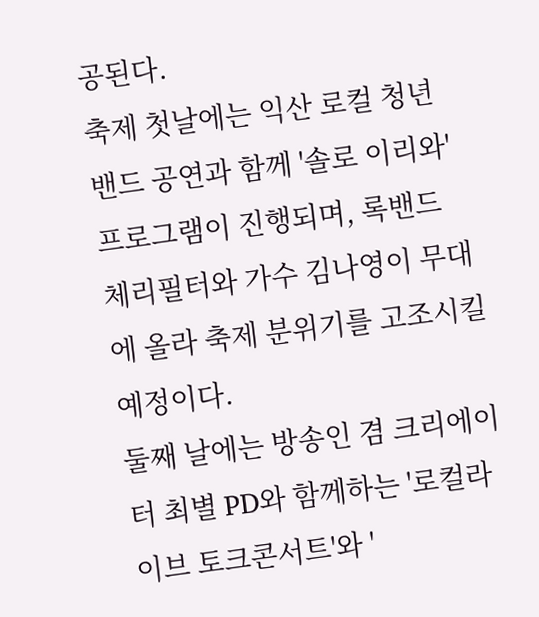공된다.
축제 첫날에는 익산 로컬 청년 밴드 공연과 함께 '솔로 이리와' 프로그램이 진행되며, 록밴드 체리필터와 가수 김나영이 무대에 올라 축제 분위기를 고조시킬 예정이다.
둘째 날에는 방송인 겸 크리에이터 최별 PD와 함께하는 '로컬라이브 토크콘서트'와 '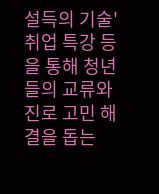설득의 기술' 취업 특강 등을 통해 청년들의 교류와 진로 고민 해결을 돕는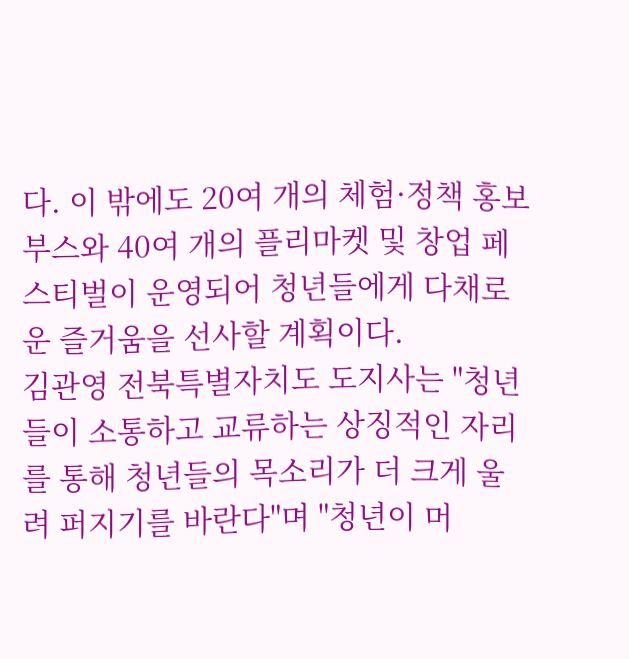다. 이 밖에도 20여 개의 체험·정책 홍보 부스와 40여 개의 플리마켓 및 창업 페스티벌이 운영되어 청년들에게 다채로운 즐거움을 선사할 계획이다.
김관영 전북특별자치도 도지사는 "청년들이 소통하고 교류하는 상징적인 자리를 통해 청년들의 목소리가 더 크게 울려 퍼지기를 바란다"며 "청년이 머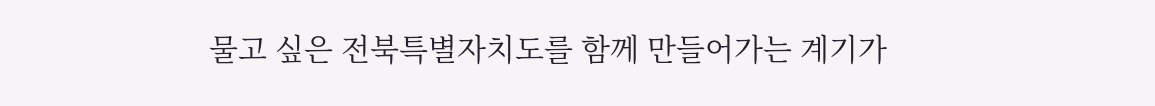물고 싶은 전북특별자치도를 함께 만들어가는 계기가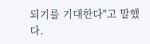되기를 기대한다"고 말했다.